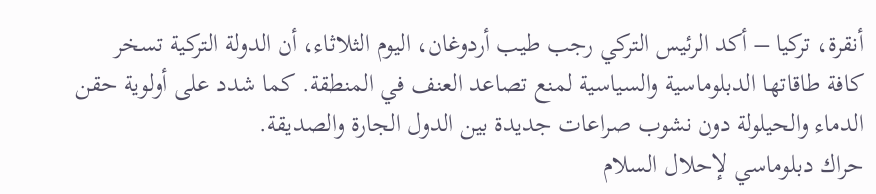أنقرة، تركيا – أكد الرئيس التركي رجب طيب أردوغان، اليوم الثلاثاء، أن الدولة التركية تسخر كافة طاقاتها الدبلوماسية والسياسية لمنع تصاعد العنف في المنطقة. كما شدد على أولوية حقن الدماء والحيلولة دون نشوب صراعات جديدة بين الدول الجارة والصديقة.
حراك دبلوماسي لإحلال السلام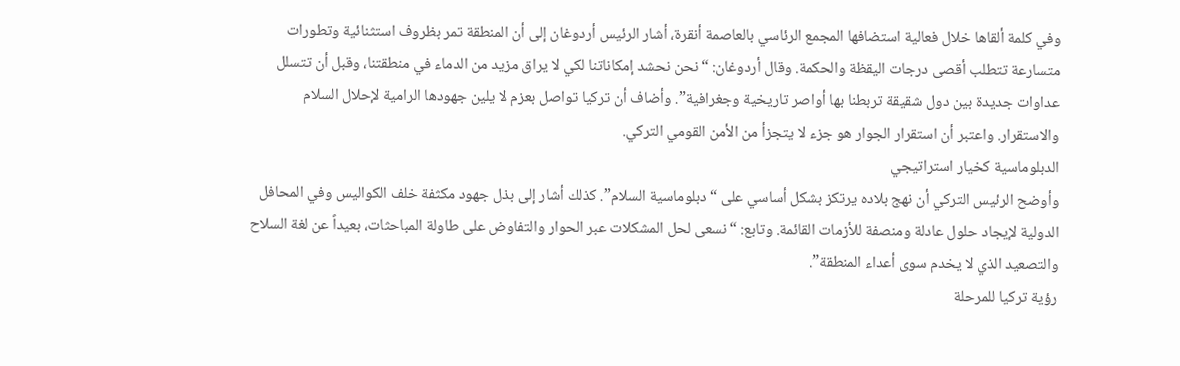وفي كلمة ألقاها خلال فعالية استضافها المجمع الرئاسي بالعاصمة أنقرة، أشار الرئيس أردوغان إلى أن المنطقة تمر بظروف استثنائية وتطورات متسارعة تتطلب أقصى درجات اليقظة والحكمة. وقال أردوغان: “نحن نحشد إمكاناتنا لكي لا يراق مزيد من الدماء في منطقتنا، وقبل أن تتسلل عداوات جديدة بين دول شقيقة تربطنا بها أواصر تاريخية وجغرافية”. وأضاف أن تركيا تواصل بعزم لا يلين جهودها الرامية لإحلال السلام والاستقرار. واعتبر أن استقرار الجوار هو جزء لا يتجزأ من الأمن القومي التركي.
الدبلوماسية كخيار استراتيجي
وأوضح الرئيس التركي أن نهج بلاده يرتكز بشكل أساسي على “دبلوماسية السلام”. كذلك أشار إلى بذل جهود مكثفة خلف الكواليس وفي المحافل الدولية لإيجاد حلول عادلة ومنصفة للأزمات القائمة. وتابع: “نسعى لحل المشكلات عبر الحوار والتفاوض على طاولة المباحثات، بعيداً عن لغة السلاح والتصعيد الذي لا يخدم سوى أعداء المنطقة”.
رؤية تركيا للمرحلة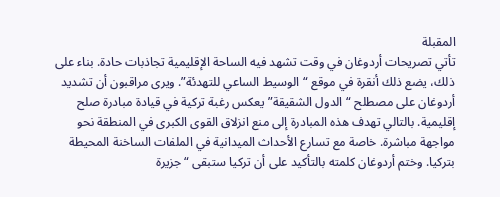المقبلة
تأتي تصريحات أردوغان في وقت تشهد فيه الساحة الإقليمية تجاذبات حادة. بناء على ذلك، يضع ذلك أنقرة في موقع “الوسيط الساعي للتهدئة”. ويرى مراقبون أن تشديد أردوغان على مصطلح “الدول الشقيقة” يعكس رغبة تركية في قيادة مبادرة صلح إقليمية. بالتالي تهدف هذه المبادرة إلى منع انزلاق القوى الكبرى في المنطقة نحو مواجهة مباشرة. خاصة مع تسارع الأحداث الميدانية في الملفات الساخنة المحيطة بتركيا. وختم أردوغان كلمته بالتأكيد على أن تركيا ستبقى “جزيرة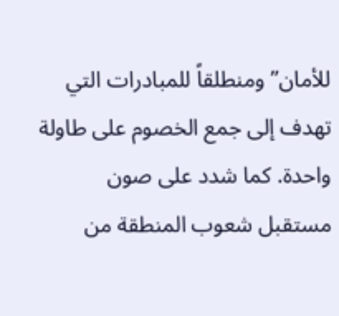للأمان” ومنطلقاً للمبادرات التي تهدف إلى جمع الخصوم على طاولة واحدة. كما شدد على صون مستقبل شعوب المنطقة من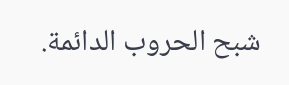شبح الحروب الدائمة.